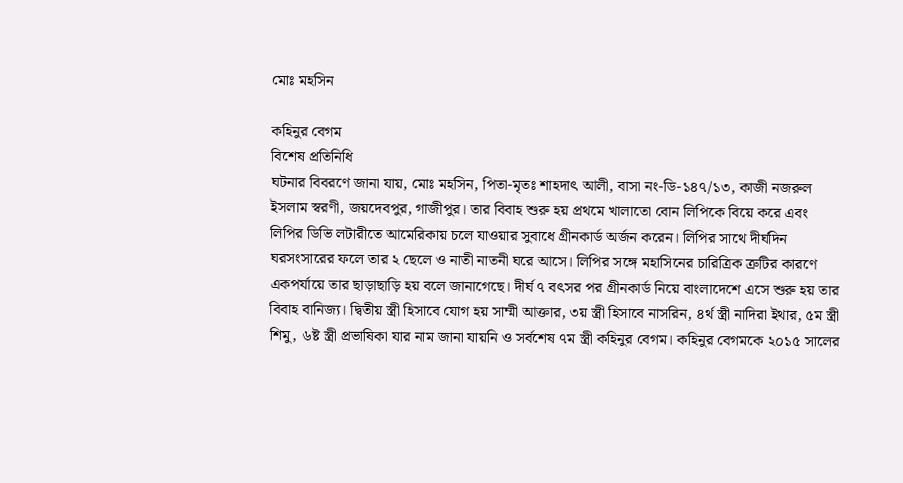মোঃ মহসিন

কহিনুর বেগম
বিশেষ প্রতিনিধি
ঘটনার বিবরণে জানা যায়, মোঃ মহসিন, পিতা-মৃতঃ শাহদাৎ আলী, বাসা নং-ডি-১৪৭/১৩, কাজী নজরুল ইসলাম স্বরণী, জয়দেবপুর, গাজীপুর। তার বিবাহ শুরু হয় প্রথমে খালাতো বোন লিপিকে বিয়ে করে এবং লিপির ডিভি লটারীতে আমেরিকায় চলে যাওয়ার সুবাধে গ্রীনকার্ড অর্জন করেন। লিপির সাথে দীর্ঘদিন ঘরসংসারের ফলে তার ২ ছেলে ও নাতী নাতনী ঘরে আসে। লিপির সঙ্গে মহাসিনের চারিত্রিক ত্রুটির কারণে একপর্যায়ে তার ছাড়াছাড়ি হয় বলে জানাগেছে। দীর্ঘ ৭ বৎসর পর গ্রীনকার্ড নিয়ে বাংলাদেশে এসে শুরু হয় তার বিবাহ বানিজ্য। দ্বিতীয় স্ত্রী হিসাবে যোগ হয় সাম্মী আক্তার, ৩য় স্ত্রী হিসাবে নাসরিন, ৪র্থ স্ত্রী নাদিরা ইথার, ৫ম স্ত্রী শিমু, ৬ষ্ট স্ত্রী প্রভাষিকা যার নাম জানা যায়নি ও সর্বশেষ ৭ম স্ত্রী কহিনুর বেগম। কহিনুর বেগমকে ২০১৫ সালের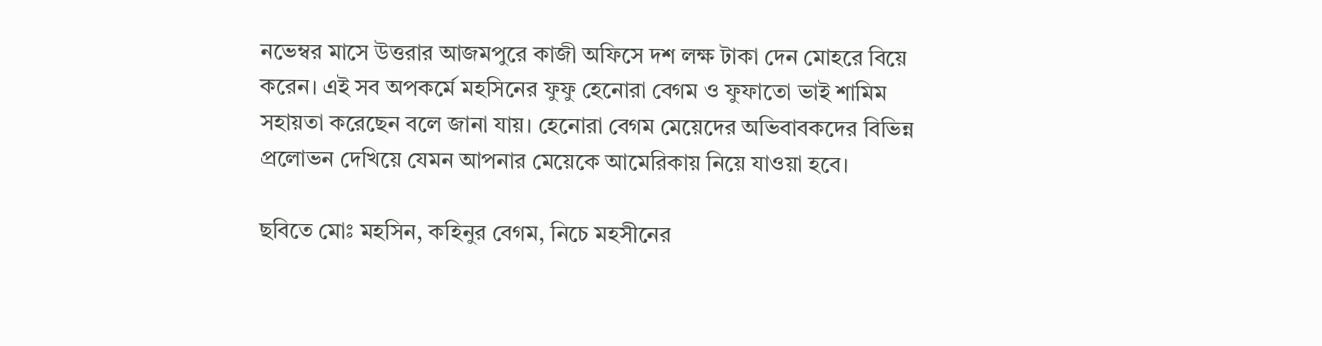নভেম্বর মাসে উত্তরার আজমপুরে কাজী অফিসে দশ লক্ষ টাকা দেন মোহরে বিয়ে করেন। এই সব অপকর্মে মহসিনের ফুফু হেনোরা বেগম ও ফুফাতো ভাই শামিম সহায়তা করেছেন বলে জানা যায়। হেনোরা বেগম মেয়েদের অভিবাবকদের বিভিন্ন প্রলোভন দেখিয়ে যেমন আপনার মেয়েকে আমেরিকায় নিয়ে যাওয়া হবে।

ছবিতে মোঃ মহসিন, কহিনুর বেগম, নিচে মহসীনের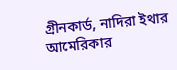গ্রীনকার্ড, নাদিরা ইথার
আমেরিকার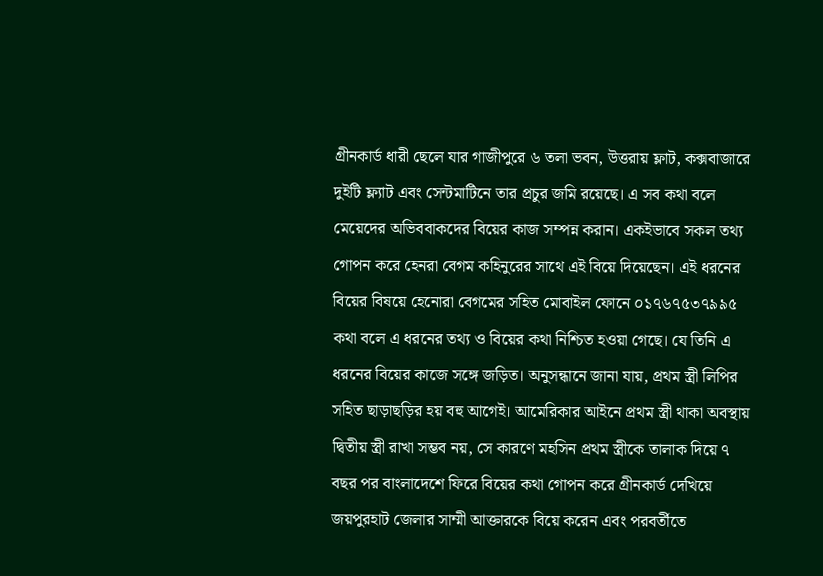গ্রীনকার্ড ধারী ছেলে যার গাজীপুরে ৬ তলা ভবন, উত্তরায় ফ্লাট, কক্সবাজারে দুইটি ফ্ল্যাট এবং সেন্টমাটিনে তার প্রচুর জমি রয়েছে। এ সব কথা বলে মেয়েদের অভিববাকদের বিয়ের কাজ সম্পন্ন করান। একইভাবে সকল তথ্য গোপন করে হেনরা বেগম কহিনুরের সাথে এই বিয়ে দিয়েছেন। এই ধরনের বিয়ের বিষয়ে হেনোরা বেগমের সহিত মোবাইল ফোনে ০১৭৬৭৫৩৭৯৯৫ কথা বলে এ ধরনের তথ্য ও বিয়ের কথা নিশ্চিত হওয়া গেছে। যে তিনি এ ধরনের বিয়ের কাজে সঙ্গে জড়িত। অনুসন্ধানে জানা যায়, প্রথম স্ত্রী লিপির সহিত ছাড়াছড়ির হয় বহু আগেই। আমেরিকার আইনে প্রথম স্ত্রী থাকা অবস্থায় দ্বিতীয় স্ত্রী রাখা সম্ভব নয়, সে কারণে মহসিন প্রথম স্ত্রীকে তালাক দিয়ে ৭ বছর পর বাংলাদেশে ফিরে বিয়ের কথা গোপন করে গ্রীনকার্ড দেখিয়ে জয়পুরহাট জেলার সাম্মী আক্তারকে বিয়ে করেন এবং পরবর্তীতে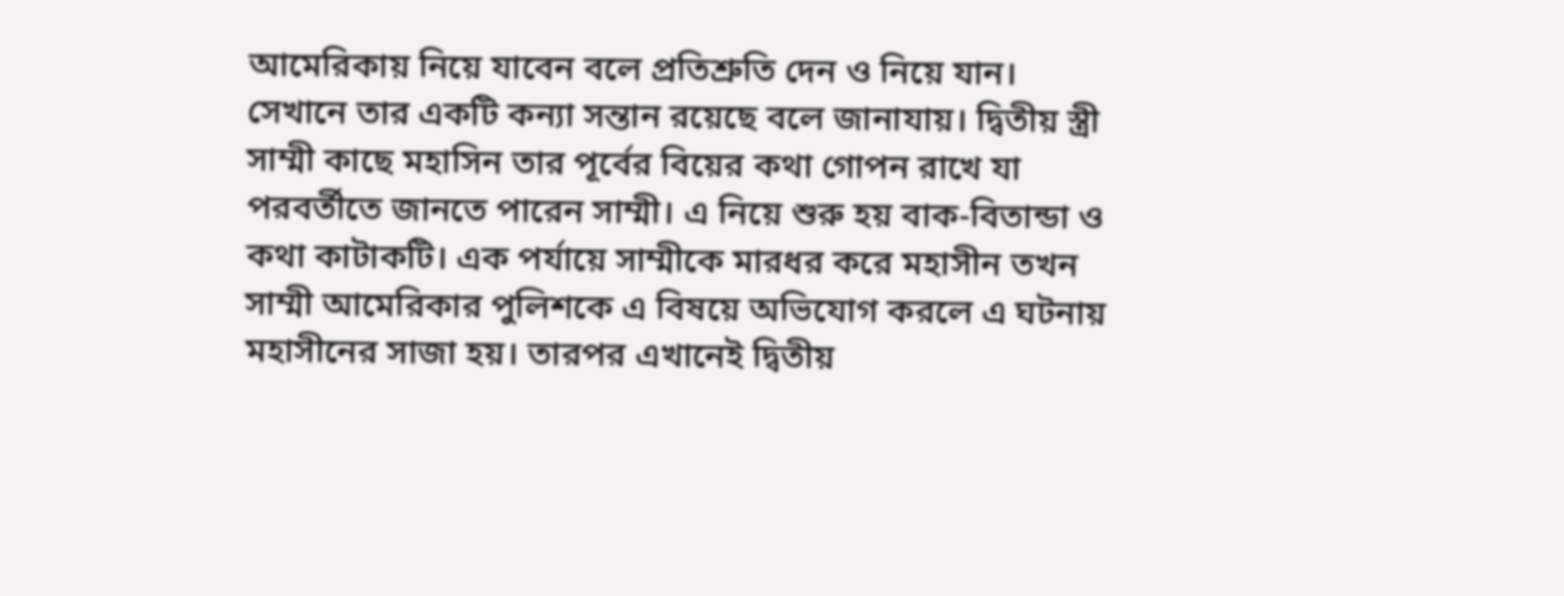আমেরিকায় নিয়ে যাবেন বলে প্রতিশ্রুতি দেন ও নিয়ে যান। সেখানে তার একটি কন্যা সন্তান রয়েছে বলে জানাযায়। দ্বিতীয় স্ত্রী সাম্মী কাছে মহাসিন তার পূর্বের বিয়ের কথা গোপন রাখে যা পরবর্তীতে জানতে পারেন সাম্মী। এ নিয়ে শুরু হয় বাক-বিতান্ডা ও কথা কাটাকটি। এক পর্যায়ে সাম্মীকে মারধর করে মহাসীন তখন সাম্মী আমেরিকার পুলিশকে এ বিষয়ে অভিযোগ করলে এ ঘটনায় মহাসীনের সাজা হয়। তারপর এখানেই দ্বিতীয়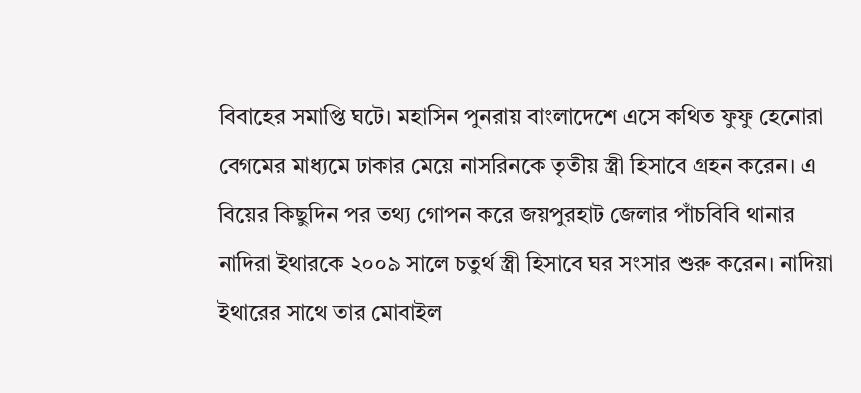বিবাহের সমাপ্তি ঘটে। মহাসিন পুনরায় বাংলাদেশে এসে কথিত ফুফু হেনোরা বেগমের মাধ্যমে ঢাকার মেয়ে নাসরিনকে তৃতীয় স্ত্রী হিসাবে গ্রহন করেন। এ বিয়ের কিছুদিন পর তথ্য গোপন করে জয়পুরহাট জেলার পাঁচবিবি থানার নাদিরা ইথারকে ২০০৯ সালে চতুর্থ স্ত্রী হিসাবে ঘর সংসার শুরু করেন। নাদিয়া ইথারের সাথে তার মোবাইল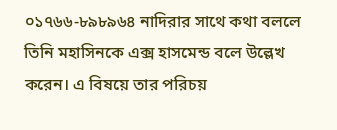০১৭৬৬-৮৯৮৯৬৪ নাদিরার সাথে কথা বললে তিনি মহাসিনকে এক্স হাসমেন্ড বলে উল্লেখ করেন। এ বিষয়ে তার পরিচয়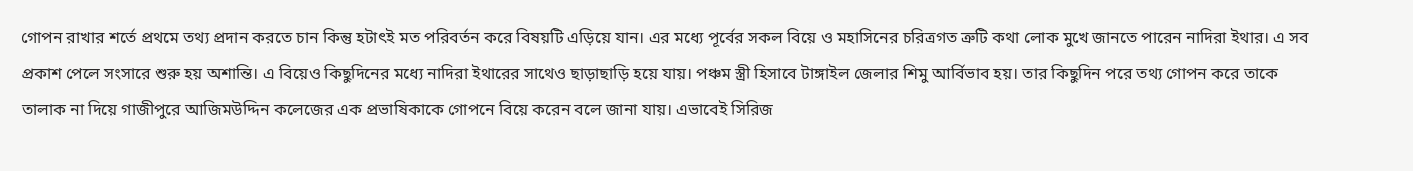গোপন রাখার শর্তে প্রথমে তথ্য প্রদান করতে চান কিন্তু হটাৎই মত পরিবর্তন করে বিষয়টি এড়িয়ে যান। এর মধ্যে পূর্বের সকল বিয়ে ও মহাসিনের চরিত্রগত ত্রুটি কথা লোক মুখে জানতে পারেন নাদিরা ইথার। এ সব প্রকাশ পেলে সংসারে শুরু হয় অশান্তি। এ বিয়েও কিছুদিনের মধ্যে নাদিরা ইথারের সাথেও ছাড়াছাড়ি হয়ে যায়। পঞ্চম স্ত্রী হিসাবে টাঙ্গাইল জেলার শিমু আর্বিভাব হয়। তার কিছুদিন পরে তথ্য গোপন করে তাকে তালাক না দিয়ে গাজীপুরে আজিমউদ্দিন কলেজের এক প্রভাষিকাকে গোপনে বিয়ে করেন বলে জানা যায়। এভাবেই সিরিজ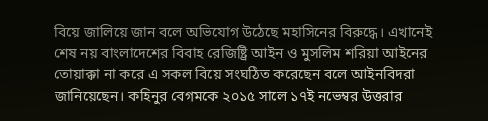বিয়ে জালিয়ে জান বলে অভিযোগ উঠেছে মহাসিনের বিরুদ্ধে। এখানেই শেষ নয় বাংলাদেশের বিবাহ রেজিষ্ট্রি আইন ও মুসলিম শরিয়া আইনের তোয়াক্কা না করে এ সকল বিয়ে সংঘঠিত করেছেন বলে আইনবিদরা জানিয়েছেন। কহিনুর বেগমকে ২০১৫ সালে ১৭ই নভেম্বর উত্তরার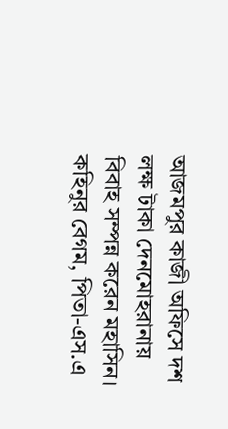আজমপুর কাজী অফিসে দশ লক্ষ টাকা দেনমোহরানায় বিবাহ সম্পন্ন করেন মহাসিন। কহিনুর বেগম, পিতা-এস.এ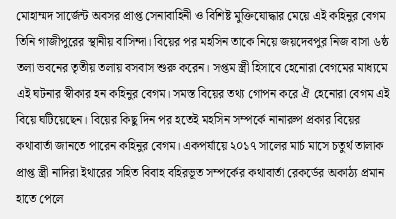মোহাম্মদ সার্জেন্ট অবসর প্রাপ্ত সেনাবাহিনী ও বিশিষ্ট মুক্তিযোদ্ধার মেয়ে এই কহিনুর বেগম তিনি গাজীপুরের স্থানীয় বাসিন্দা। বিয়ের পর মহসিন তাকে নিয়ে জয়দেবপুর নিজ বাসা ৬ষ্ঠ তলা ভবনের তৃতীয় তলায় বসবাস শুরু করেন। সপ্তম স্ত্রী হিসাবে হেনোরা বেগমের মাধ্যমে এই ঘটনার স্বীকার হন কহিনুর বেগম। সমস্ত বিয়ের তথ্য গোপন করে ঐ হেনোরা বেগম এই বিয়ে ঘটিয়েছেন। বিয়ের কিছু দিন পর হতেই মহসিন সম্পর্কে নানারুপ প্রকার বিয়ের কথাবার্তা জানতে পারেন কহিনুর বেগম। একপর্যায়ে ২০১৭ সালের মার্চ মাসে চতুর্থ তালাক প্রাপ্ত স্ত্রী নাদিরা ইথারের সহিত বিবাহ বহিরভূত সম্পর্কের কথাবার্তা রেকর্ডের অকাঠ্য প্রমান হাতে পেলে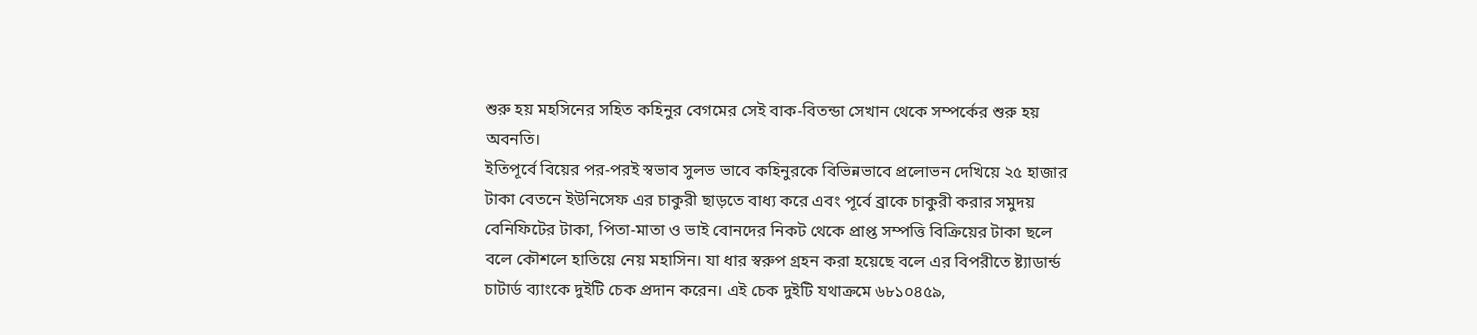শুরু হয় মহসিনের সহিত কহিনুর বেগমের সেই বাক-বিতন্ডা সেখান থেকে সম্পর্কের শুরু হয় অবনতি।
ইতিপূর্বে বিয়ের পর-পরই স্বভাব সুলভ ভাবে কহিনুরকে বিভিন্নভাবে প্রলোভন দেখিয়ে ২৫ হাজার টাকা বেতনে ইউনিসেফ এর চাকুরী ছাড়তে বাধ্য করে এবং পূর্বে ব্রাকে চাকুরী করার সমুদয় বেনিফিটের টাকা, পিতা-মাতা ও ভাই বোনদের নিকট থেকে প্রাপ্ত সম্পত্তি বিক্রিয়ের টাকা ছলে বলে কৌশলে হাতিয়ে নেয় মহাসিন। যা ধার স্বরুপ গ্রহন করা হয়েছে বলে এর বিপরীতে ষ্ট্যাডার্ন্ড চাটার্ড ব্যাংকে দুইটি চেক প্রদান করেন। এই চেক দুইটি যথাক্রমে ৬৮১০৪৫৯,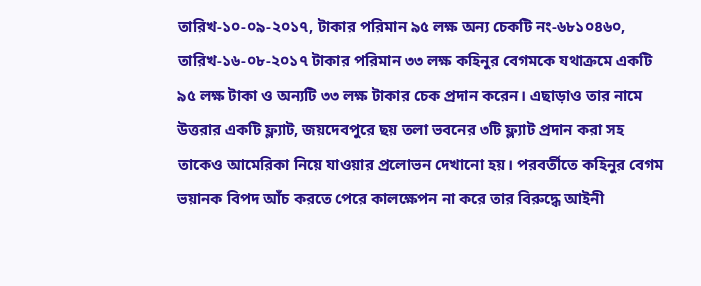তারিখ-১০-০৯-২০১৭, টাকার পরিমান ৯৫ লক্ষ অন্য চেকটি নং-৬৮১০৪৬০, তারিখ-১৬-০৮-২০১৭ টাকার পরিমান ৩৩ লক্ষ কহিনুর বেগমকে যথাক্রমে একটি ৯৫ লক্ষ টাকা ও অন্যটি ৩৩ লক্ষ টাকার চেক প্রদান করেন। এছাড়াও তার নামে উত্তরার একটি ফ্ল্যাট, জয়দেবপুরে ছয় তলা ভবনের ৩টি ফ্ল্যাট প্রদান করা সহ তাকেও আমেরিকা নিয়ে যাওয়ার প্রলোভন দেখানো হয়। পরবর্তীতে কহিনুর বেগম ভয়ানক বিপদ আঁচ করতে পেরে কালক্ষেপন না করে তার বিরুদ্ধে আইনী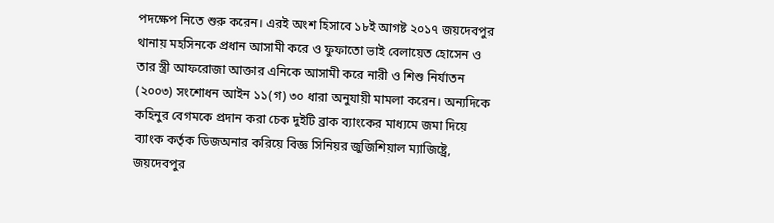পদক্ষেপ নিতে শুরু করেন। এরই অংশ হিসাবে ১৮ই আগষ্ট ২০১৭ জয়দেবপুর থানায় মহসিনকে প্রধান আসামী করে ও ফুফাতো ভাই বেলায়েত হোসেন ও তার স্ত্রী আফরোজা আক্তার এনিকে আসামী করে নারী ও শিশু নির্যাতন (২০০৩) সংশোধন আইন ১১(গ) ৩০ ধারা অনুযায়ী মামলা করেন। অন্যদিকে কহিনুর বেগমকে প্রদান করা চেক দুইটি ব্রাক ব্যাংকের মাধ্যমে জমা দিয়ে ব্যাংক কর্তৃক ডিজঅনার করিয়ে বিজ্ঞ সিনিয়র জুজিশিয়াল ম্যাজিষ্ট্রে, জয়দেবপুর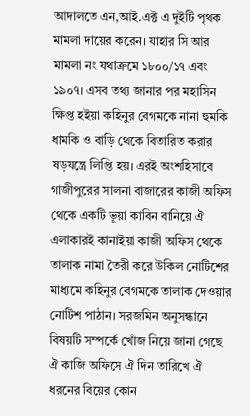আদালতে এন,আই.এক্ট এ দুইটি পৃথক মামলা দায়ের করেন। যাহার সি আর মামলা নং যথাক্রমে ১৮০০/১৭ এবং ১৯০৭। এসব তথ্য জানার পর মহাসিন ক্ষিপ্ত হইয়া কহিনুর বেগমকে নানা হুমকি ধামকি ও বাড়ি থেকে বিতারিত করার ষড়যন্ত্রে লিপ্তি হয়। এরই অংশহিসাবে গাজীপুরের সালনা বাজারের কাজী অফিস থেকে একটি ভূয়া কাবিন বানিয়ে ঐ এলাকারই কানাইয়া কাজী অফিস থেকে তালাক নামা তৈরী করে উকিল নোটিশের মাধ্যমে কহিনুর বেগমকে তালাক দেওয়ার নোটিশ পাঠান। সরজমিন অনুসন্ধানে বিষয়টি সম্পর্কে খোঁজ নিয়ে জানা গেছে ঐ কাজি অফিসে ঐ দিন তারিখে ঐ ধরনের বিয়ের কোন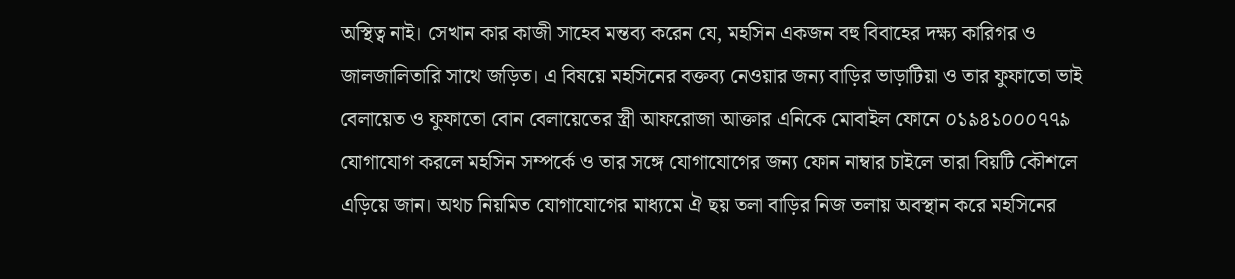অস্থিত্ব নাই। সেখান কার কাজী সাহেব মন্তব্য করেন যে, মহসিন একজন বহু বিবাহের দক্ষ্য কারিগর ও জালজালিতারি সাথে জড়িত। এ বিষয়ে মহসিনের বক্তব্য নেওয়ার জন্য বাড়ির ভাড়াটিয়া ও তার ফুফাতো ভাই বেলায়েত ও ফুফাতো বোন বেলায়েতের স্ত্রী আফরোজা আক্তার এনিকে মোবাইল ফোনে ০১৯৪১০০০৭৭৯ যোগাযোগ করলে মহসিন সম্পর্কে ও তার সঙ্গে যোগাযোগের জন্য ফোন নাম্বার চাইলে তারা বিয়টি কৌশলে এড়িয়ে জান। অথচ নিয়মিত যোগাযোগের মাধ্যমে ঐ ছয় তলা বাড়ির নিজ তলায় অবস্থান করে মহসিনের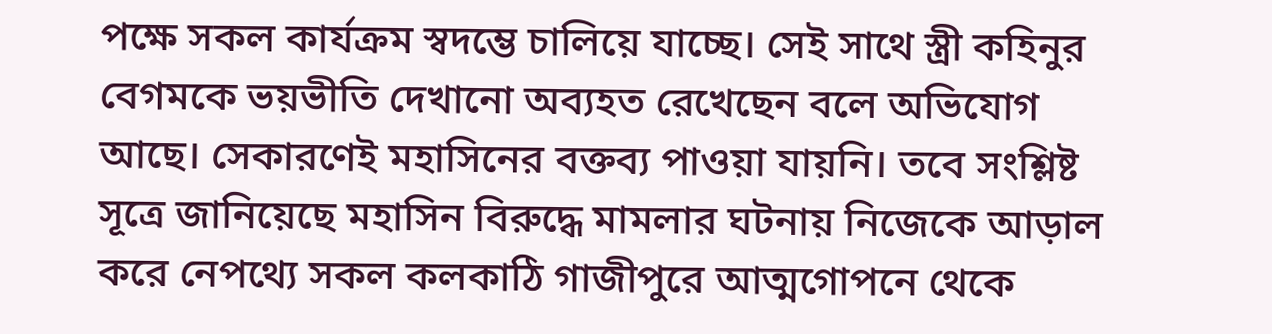পক্ষে সকল কার্যক্রম স্বদম্ভে চালিয়ে যাচ্ছে। সেই সাথে স্ত্রী কহিনুর বেগমকে ভয়ভীতি দেখানো অব্যহত রেখেছেন বলে অভিযোগ আছে। সেকারণেই মহাসিনের বক্তব্য পাওয়া যায়নি। তবে সংশ্লিষ্ট সূত্রে জানিয়েছে মহাসিন বিরুদ্ধে মামলার ঘটনায় নিজেকে আড়াল করে নেপথ্যে সকল কলকাঠি গাজীপুরে আত্মগোপনে থেকে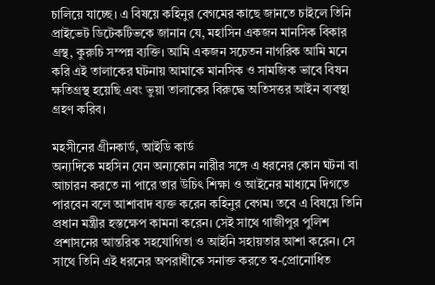চালিয়ে যাচ্ছে। এ বিষয়ে কহিনুর বেগমের কাছে জানতে চাইলে তিনি প্রাইভেট ডিটেকটিভকে জানান যে, মহাসিন একজন মানসিক বিকার গ্রস্থ, কুরুচি সম্পন্ন ব্যক্তি। আমি একজন সচেতন নাগরিক আমি মনে করি এই তালাকের ঘটনায় আমাকে মানসিক ও সামজিক ভাবে বিষন ক্ষতিগ্রস্থ হয়েছি এবং ভুয়া তালাকের বিরুদ্ধে অতিসত্তর আইন ব্যবস্থা গ্রহণ করিব।

মহসীনের গ্রীনকার্ড, আইডি কার্ড
অন্যদিকে মহসিন যেন অন্যকোন নারীর সঙ্গে এ ধরনের কোন ঘটনা বা আচারন করতে না পারে তার উচিৎ শিক্ষা ও আইনের মাধ্যমে দিগতে পারবেন বলে আশাবাদ ব্যক্ত করেন কহিনুর বেগম। তবে এ বিষয়ে তিনি প্রধান মন্ত্রীর হস্তক্ষেপ কামনা করেন। সেই সাথে গাজীপুর পুলিশ প্রশাসনের আন্তরিক সহযোগিতা ও আইনি সহায়তার আশা করেন। সে সাথে তিনি এই ধরনের অপরাধীকে সনাক্ত করতে স্ব-প্রোনোধিত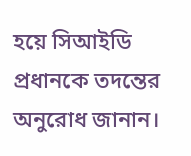হয়ে সিআইডি প্রধানকে তদন্তের অনুরোধ জানান।